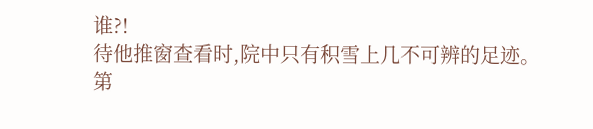谁?!
待他推窗查看时,院中只有积雪上几不可辨的足迹。
第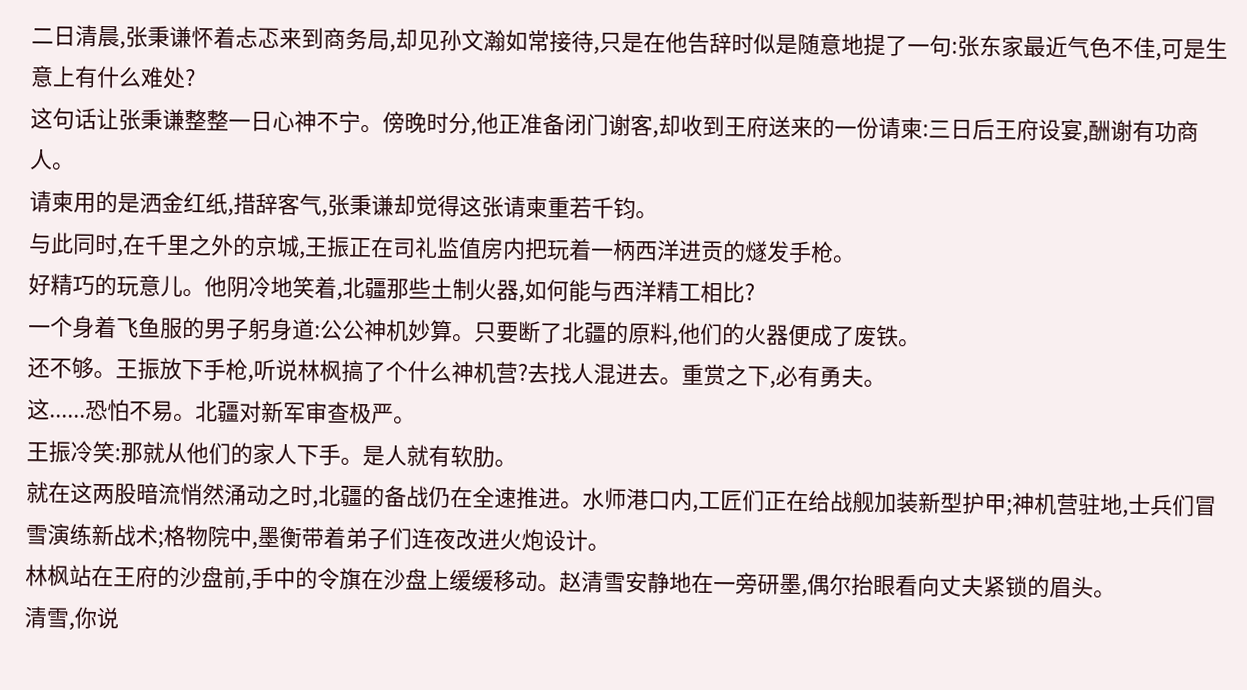二日清晨,张秉谦怀着忐忑来到商务局,却见孙文瀚如常接待,只是在他告辞时似是随意地提了一句:张东家最近气色不佳,可是生意上有什么难处?
这句话让张秉谦整整一日心神不宁。傍晚时分,他正准备闭门谢客,却收到王府送来的一份请柬:三日后王府设宴,酬谢有功商人。
请柬用的是洒金红纸,措辞客气,张秉谦却觉得这张请柬重若千钧。
与此同时,在千里之外的京城,王振正在司礼监值房内把玩着一柄西洋进贡的燧发手枪。
好精巧的玩意儿。他阴冷地笑着,北疆那些土制火器,如何能与西洋精工相比?
一个身着飞鱼服的男子躬身道:公公神机妙算。只要断了北疆的原料,他们的火器便成了废铁。
还不够。王振放下手枪,听说林枫搞了个什么神机营?去找人混进去。重赏之下,必有勇夫。
这......恐怕不易。北疆对新军审查极严。
王振冷笑:那就从他们的家人下手。是人就有软肋。
就在这两股暗流悄然涌动之时,北疆的备战仍在全速推进。水师港口内,工匠们正在给战舰加装新型护甲;神机营驻地,士兵们冒雪演练新战术;格物院中,墨衡带着弟子们连夜改进火炮设计。
林枫站在王府的沙盘前,手中的令旗在沙盘上缓缓移动。赵清雪安静地在一旁研墨,偶尔抬眼看向丈夫紧锁的眉头。
清雪,你说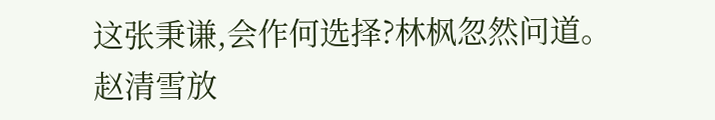这张秉谦,会作何选择?林枫忽然问道。
赵清雪放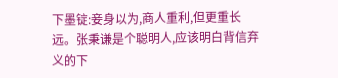下墨锭:妾身以为,商人重利,但更重长远。张秉谦是个聪明人,应该明白背信弃义的下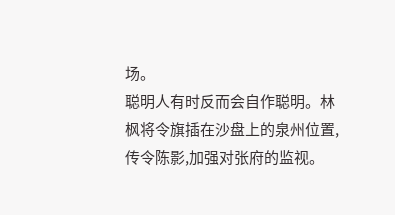场。
聪明人有时反而会自作聪明。林枫将令旗插在沙盘上的泉州位置,传令陈影,加强对张府的监视。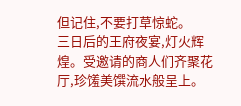但记住,不要打草惊蛇。
三日后的王府夜宴,灯火辉煌。受邀请的商人们齐聚花厅,珍馐美馔流水般呈上。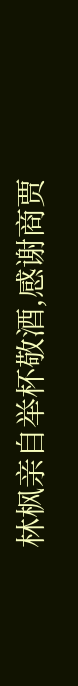林枫亲自举杯敬酒,感谢商贾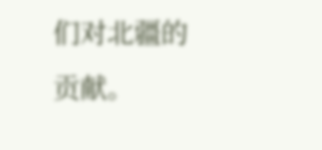们对北疆的贡献。